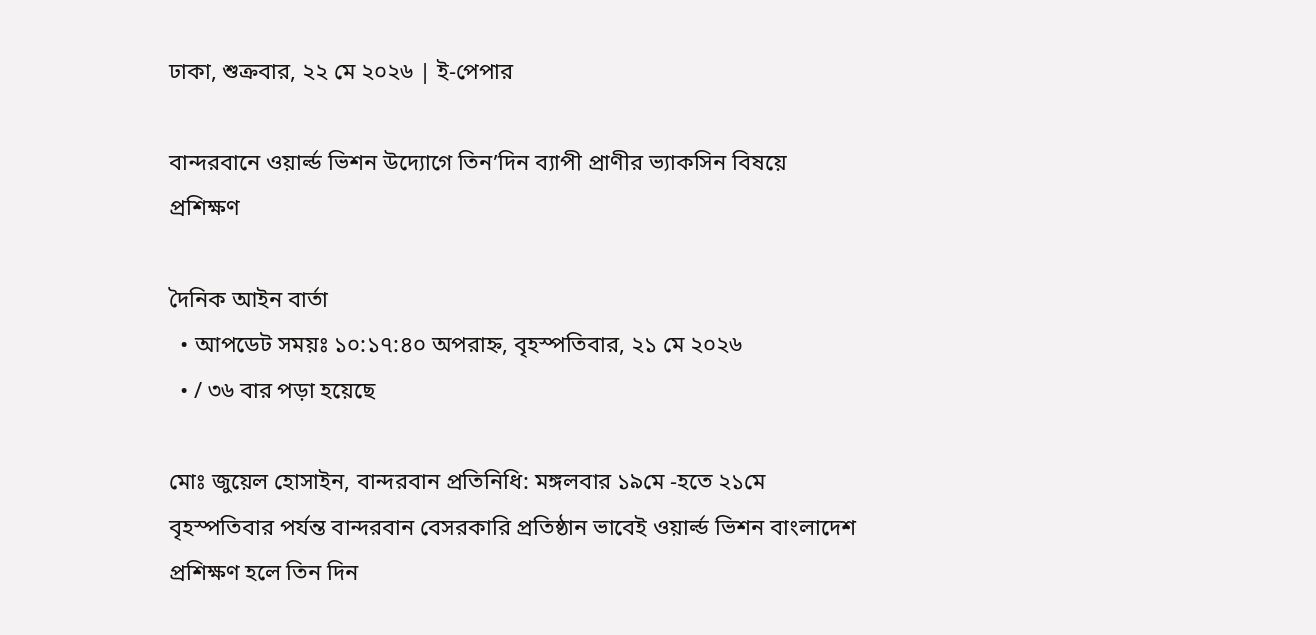ঢাকা, শুক্রবার, ২২ মে ২০২৬ | ই-পেপার

বান্দরবানে ওয়ার্ল্ড ভিশন উদ্যোগে তিন’দিন ব্যাপী প্রাণীর ভ্যাকসিন বিষয়ে প্রশিক্ষণ

দৈনিক আইন বার্তা
  • আপডেট সময়ঃ ১০:১৭:৪০ অপরাহ্ন, বৃহস্পতিবার, ২১ মে ২০২৬
  • / ৩৬ বার পড়া হয়েছে

মোঃ জুয়েল হোসাইন, বান্দরবান প্রতিনিধি: মঙ্গলবার ১৯মে -হতে ২১মে বৃহস্পতিবার পর্যন্ত বান্দরবান বেসরকারি প্রতিষ্ঠান ভাবেই ওয়ার্ল্ড ভিশন বাংলাদেশ প্রশিক্ষণ হলে তিন দিন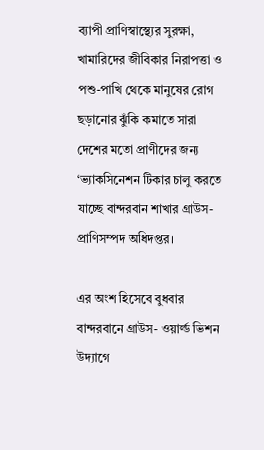ব্যাপী প্রাণিস্বাস্থ্যের সুরক্ষা, খামারিদের জীবিকার নিরাপত্তা ও পশু-পাখি থেকে মানুষের রোগ ছড়ানোর ঝুঁকি কমাতে সারা দেশের মতো প্রাণীদের জন্য ‘ভ্যাকসিনেশন টিকার চালু করতে যাচ্ছে বান্দরবান শাখার গ্রাউস- প্রাণিসম্পদ অধিদপ্তর।

এর অংশ হিসেবে বুধবার বান্দরবানে গ্রাউস- ওয়ার্ল্ড ভিশন উদ্যাগে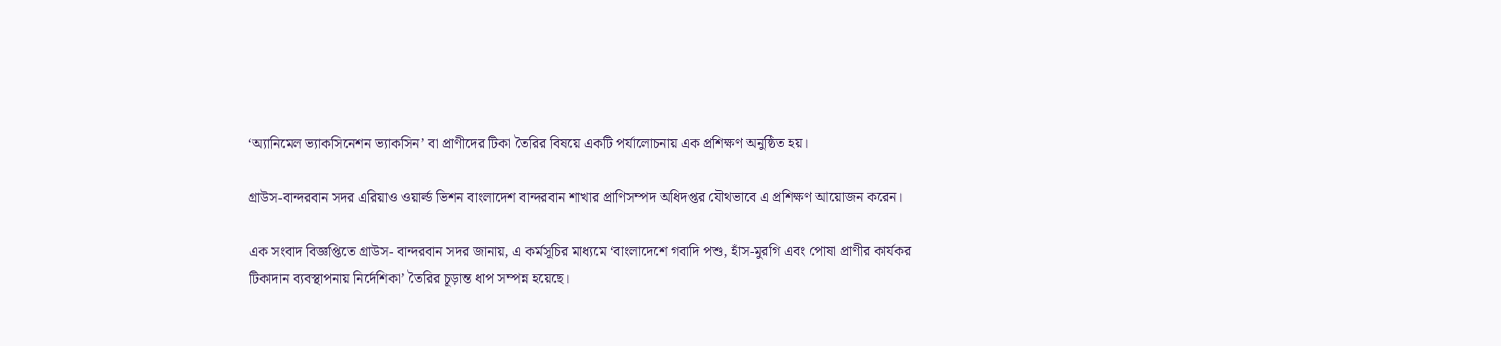‘অ্যানিমেল ভ্যাকসিনেশন ভ্যাকসিন’ বা প্রাণীদের টিকা তৈরির বিষয়ে একটি পর্যালোচনায় এক প্রশিক্ষণ অনুষ্ঠিত হয়।

গ্রাউস-বান্দরবান সদর এরিয়াও ওয়ার্ল্ড ভিশন বাংলাদেশ বান্দরবান শাখার প্রাণিসম্পদ অধিদপ্তর যৌথভাবে এ প্রশিক্ষণ আয়োজন করেন।

এক সংবাদ বিজ্ঞপ্তিতে গ্রাউস- বান্দরবান সদর জানায়, এ কর্মসূচির মাধ্যমে ‘বাংলাদেশে গবাদি পশু, হাঁস-মুরগি এবং পোষা প্রাণীর কার্যকর টিকাদান ব্যবস্থাপনায় নির্দেশিকা’ তৈরির চূড়ান্ত ধাপ সম্পন্ন হয়েছে।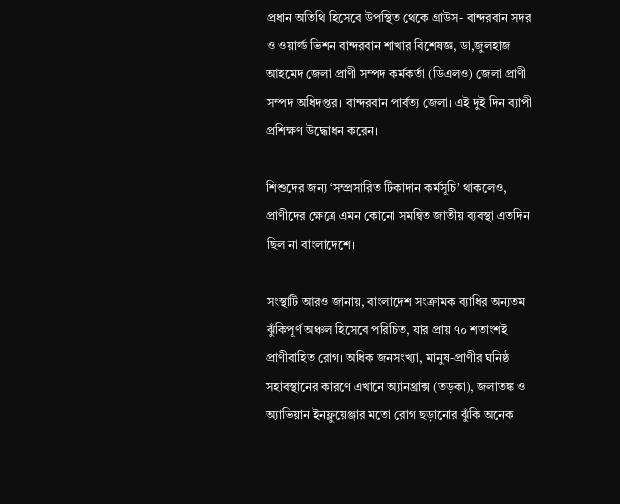প্রধান অতিথি হিসেবে উপস্থিত থেকে গ্রাউস- বান্দরবান সদর ও ওয়ার্ল্ড ভিশন বান্দরবান শাখার বিশেষজ্ঞ, ডা,জুলহাজ আহমেদ জেলা প্রাণী সম্পদ কর্মকর্তা (ডিএলও) জেলা প্রাণী সম্পদ অধিদপ্তর। বান্দরবান পার্বত্য জেলা। এই দুই দিন ব্যাপী প্রশিক্ষণ উদ্ধোধন করেন।

শিশুদের জন্য ‘সম্প্রসারিত টিকাদান কর্মসূচি’ থাকলেও, প্রাণীদের ক্ষেত্রে এমন কোনো সমন্বিত জাতীয় ব্যবস্থা এতদিন ছিল না বাংলাদেশে।

সংস্থাটি আরও জানায়, বাংলাদেশ সংক্রামক ব্যাধির অন্যতম ঝুঁকিপূর্ণ অঞ্চল হিসেবে পরিচিত, যার প্রায় ৭০ শতাংশই প্রাণীবাহিত রোগ। অধিক জনসংখ্যা, মানুষ-প্রাণীর ঘনিষ্ঠ সহাবস্থানের কারণে এখানে অ্যানথ্রাক্স (তড়কা), জলাতঙ্ক ও অ্যাভিয়ান ইনফ্লুয়েঞ্জার মতো রোগ ছড়ানোর ঝুঁকি অনেক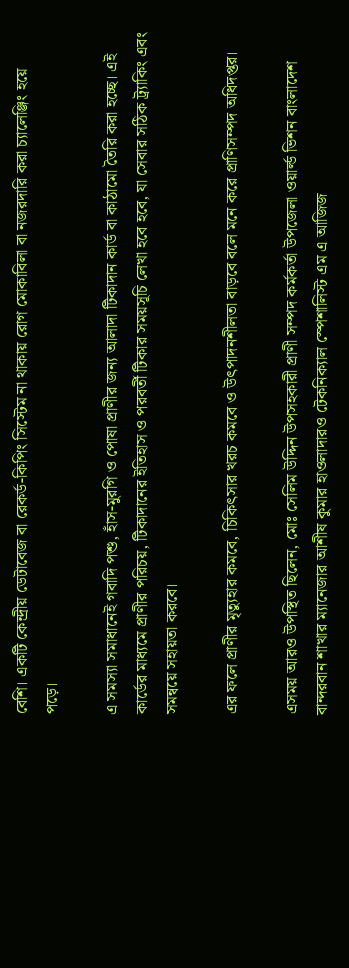বেশি। একটি কেন্দ্রীয় ডেটাবেজ বা রেকর্ড-কিপিং সিস্টেম না থাকায় রোগ মোকাবিলা বা নজরদারি করা চ্যালেঞ্জিং হয়ে পড়ে।

এ সমস্যা সমাধানেই গবাদি পশু, হাঁস-মুরগি ও পোষা প্রাণীর জন্য আলাদা টিকাদান কার্ড বা কাঠামো তৈরি করা হচ্ছে। এই কার্ডের মাধ্যমে প্রাণীর পরিচয়, টিকাদানের ইতিহাস ও পরবর্তী টিকার সময়সূচি লেখা হবে হবে, যা সেবার সঠিক ট্র্যাকিং এবং সমন্বয়ে সহায়তা করবে।

এর ফলে প্রাণীর মৃত্যুহার কমবে, চিকিৎসার খরচ কমবে ও উৎপাদনশীলতা বাড়বে বলে মনে করে প্রাণিসম্পদ অধিদপ্তর।

এসময় আরও উপস্থিত ছিলেন, মোঃ সেলিম উদ্দিন উপসহকারী প্রাণী সম্পদ কর্মকর্তা উপজেলা ওয়ার্ল্ড ভিশন বাংলাদেশ বান্দরবান শাখার ম্যানেজার আশীষ কুমার হাওলাদারও টেকনিক্যাল স্পেশালিস্ট এম এ আজিজ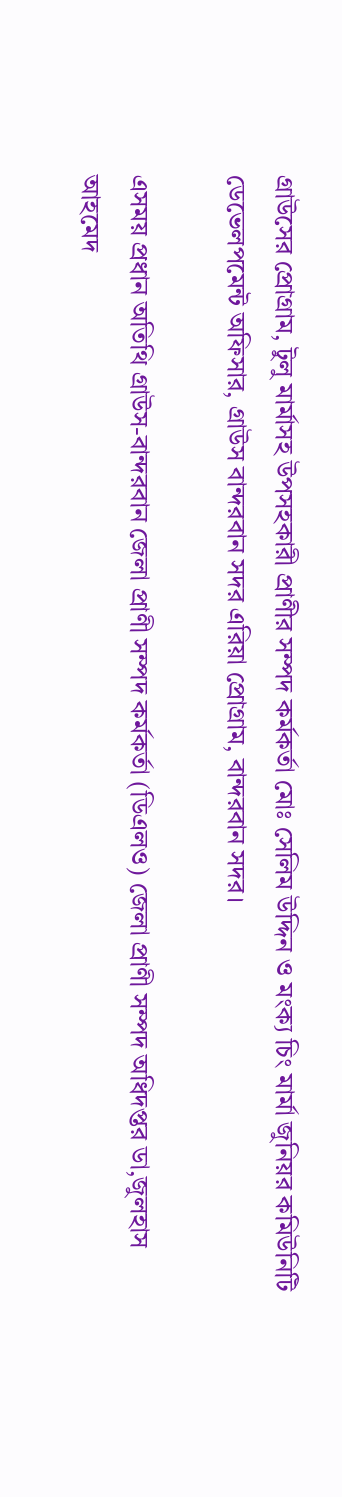গ্রাউসের প্রোগ্রাম, টুলু মার্মাসহ উপসহকারী প্রাণীর সম্পদ কর্মকর্তা মোঃ সেলিম উদ্দিন ও মংক্য চিং মার্মা জুনিয়র কমিউনিটি ডেভেলপমেন্ট অফিসার, গ্রাউস বান্দরবান সদর এরিয়া প্রোগ্রাম, বান্দরবান সদর।

এসময় প্রধান অতিথি গ্রাউস-বান্দরবান জেলা প্রাণী সম্পদ কর্মকর্তা (ডিএলও) জেলা প্রাণী সম্পদ অধিদপ্তর ডা,জুলহাস আহমেদ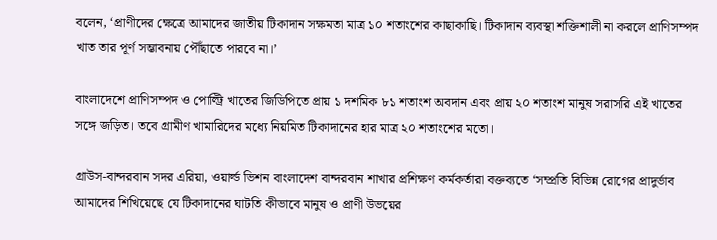বলেন, ‘প্রাণীদের ক্ষেত্রে আমাদের জাতীয় টিকাদান সক্ষমতা মাত্র ১০ শতাংশের কাছাকাছি। টিকাদান ব্যবস্থা শক্তিশালী না করলে প্রাণিসম্পদ খাত তার পূর্ণ সম্ভাবনায় পৌঁছাতে পারবে না।’

বাংলাদেশে প্রাণিসম্পদ ও পোল্ট্রি খাতের জিডিপিতে প্রায় ১ দশমিক ৮১ শতাংশ অবদান এবং প্রায় ২০ শতাংশ মানুষ সরাসরি এই খাতের সঙ্গে জড়িত। তবে গ্রামীণ খামারিদের মধ্যে নিয়মিত টিকাদানের হার মাত্র ২০ শতাংশের মতো।

গ্রাউস-বান্দরবান সদর এরিয়া, ওয়ার্ল্ড ভিশন বাংলাদেশ বান্দরবান শাখার প্রশিক্ষণ কর্মকর্তারা বক্তব্যতে ‘সম্প্রতি বিভিন্ন রোগের প্রাদুর্ভাব আমাদের শিখিয়েছে যে টিকাদানের ঘাটতি কীভাবে মানুষ ও প্রাণী উভয়ের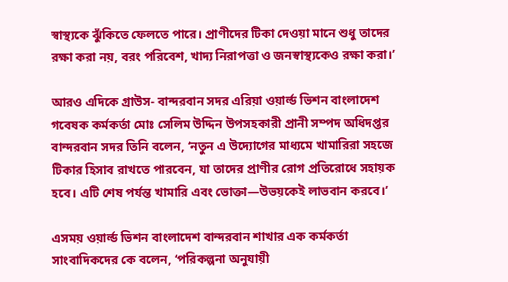স্বাস্থ্যকে ঝুঁকিতে ফেলতে পারে। প্রাণীদের টিকা দেওয়া মানে শুধু তাদের রক্ষা করা নয়, বরং পরিবেশ, খাদ্য নিরাপত্তা ও জনস্বাস্থ্যকেও রক্ষা করা।’

আরও এদিকে গ্রাউস- বান্দরবান সদর এরিয়া ওয়ার্ল্ড ভিশন বাংলাদেশ গবেষক কর্মকর্তা মোঃ সেলিম উদ্দিন উপসহকারী প্রানী সম্পদ অধিদপ্তর বান্দরবান সদর তিনি বলেন, ‘নতুন এ উদ্যোগের মাধ্যমে খামারিরা সহজে টিকার হিসাব রাখতে পারবেন, যা তাদের প্রাণীর রোগ প্রতিরোধে সহায়ক হবে। এটি শেষ পর্যন্ত খামারি এবং ভোক্তা—উভয়কেই লাভবান করবে।’

এসময় ওয়ার্ল্ড ভিশন বাংলাদেশ বান্দরবান শাখার এক কর্মকর্তা সাংবাদিকদের কে বলেন, ‘পরিকল্পনা অনুযায়ী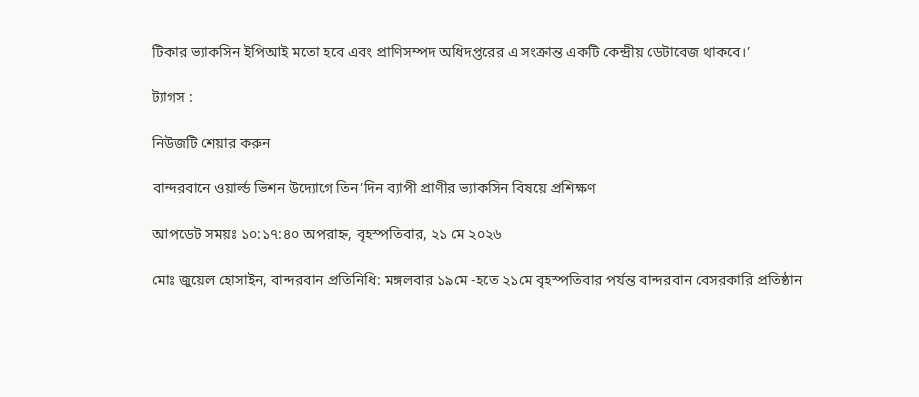টিকার ভ্যাকসিন ইপিআই মতো হবে এবং প্রাণিসম্পদ অধিদপ্তরের এ সংক্রান্ত একটি কেন্দ্রীয় ডেটাবেজ থাকবে।’

ট্যাগস :

নিউজটি শেয়ার করুন

বান্দরবানে ওয়ার্ল্ড ভিশন উদ্যোগে তিন’দিন ব্যাপী প্রাণীর ভ্যাকসিন বিষয়ে প্রশিক্ষণ

আপডেট সময়ঃ ১০:১৭:৪০ অপরাহ্ন, বৃহস্পতিবার, ২১ মে ২০২৬

মোঃ জুয়েল হোসাইন, বান্দরবান প্রতিনিধি: মঙ্গলবার ১৯মে -হতে ২১মে বৃহস্পতিবার পর্যন্ত বান্দরবান বেসরকারি প্রতিষ্ঠান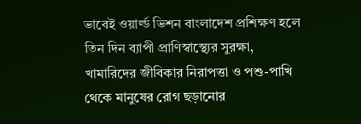ভাবেই ওয়ার্ল্ড ভিশন বাংলাদেশ প্রশিক্ষণ হলে তিন দিন ব্যাপী প্রাণিস্বাস্থ্যের সুরক্ষা, খামারিদের জীবিকার নিরাপত্তা ও পশু-পাখি থেকে মানুষের রোগ ছড়ানোর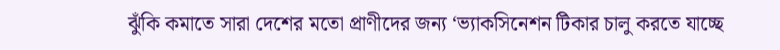ঝুঁকি কমাতে সারা দেশের মতো প্রাণীদের জন্য ‘ভ্যাকসিনেশন টিকার চালু করতে যাচ্ছে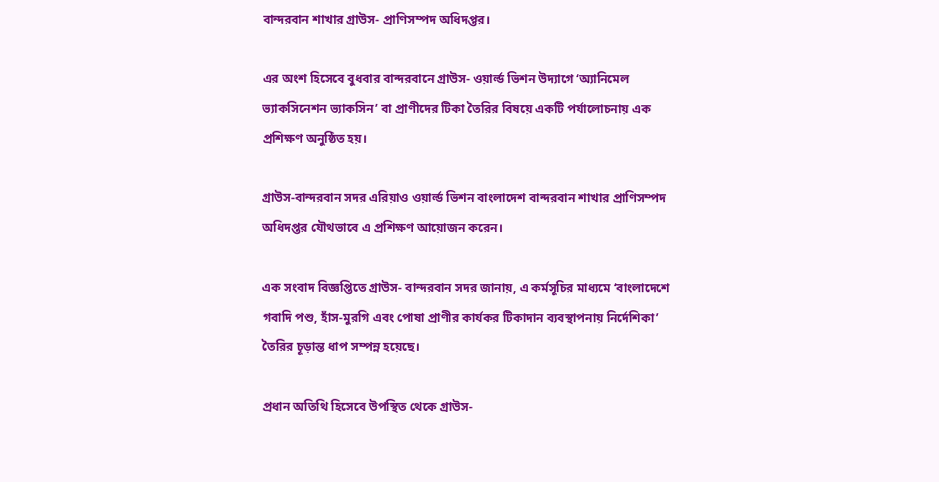বান্দরবান শাখার গ্রাউস- প্রাণিসম্পদ অধিদপ্তর।

এর অংশ হিসেবে বুধবার বান্দরবানে গ্রাউস- ওয়ার্ল্ড ভিশন উদ্যাগে ‘অ্যানিমেল ভ্যাকসিনেশন ভ্যাকসিন’ বা প্রাণীদের টিকা তৈরির বিষয়ে একটি পর্যালোচনায় এক প্রশিক্ষণ অনুষ্ঠিত হয়।

গ্রাউস-বান্দরবান সদর এরিয়াও ওয়ার্ল্ড ভিশন বাংলাদেশ বান্দরবান শাখার প্রাণিসম্পদ অধিদপ্তর যৌথভাবে এ প্রশিক্ষণ আয়োজন করেন।

এক সংবাদ বিজ্ঞপ্তিতে গ্রাউস- বান্দরবান সদর জানায়, এ কর্মসূচির মাধ্যমে ‘বাংলাদেশে গবাদি পশু, হাঁস-মুরগি এবং পোষা প্রাণীর কার্যকর টিকাদান ব্যবস্থাপনায় নির্দেশিকা’ তৈরির চূড়ান্ত ধাপ সম্পন্ন হয়েছে।

প্রধান অতিথি হিসেবে উপস্থিত থেকে গ্রাউস-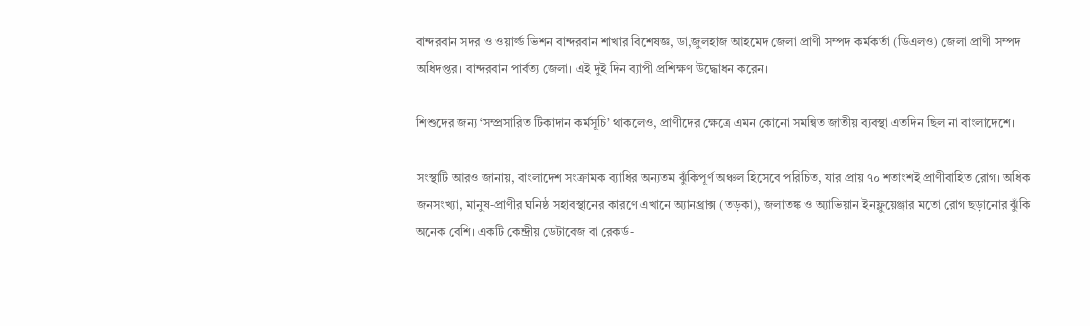বান্দরবান সদর ও ওয়ার্ল্ড ভিশন বান্দরবান শাখার বিশেষজ্ঞ, ডা,জুলহাজ আহমেদ জেলা প্রাণী সম্পদ কর্মকর্তা (ডিএলও) জেলা প্রাণী সম্পদ অধিদপ্তর। বান্দরবান পার্বত্য জেলা। এই দুই দিন ব্যাপী প্রশিক্ষণ উদ্ধোধন করেন।

শিশুদের জন্য ‘সম্প্রসারিত টিকাদান কর্মসূচি’ থাকলেও, প্রাণীদের ক্ষেত্রে এমন কোনো সমন্বিত জাতীয় ব্যবস্থা এতদিন ছিল না বাংলাদেশে।

সংস্থাটি আরও জানায়, বাংলাদেশ সংক্রামক ব্যাধির অন্যতম ঝুঁকিপূর্ণ অঞ্চল হিসেবে পরিচিত, যার প্রায় ৭০ শতাংশই প্রাণীবাহিত রোগ। অধিক জনসংখ্যা, মানুষ-প্রাণীর ঘনিষ্ঠ সহাবস্থানের কারণে এখানে অ্যানথ্রাক্স (তড়কা), জলাতঙ্ক ও অ্যাভিয়ান ইনফ্লুয়েঞ্জার মতো রোগ ছড়ানোর ঝুঁকি অনেক বেশি। একটি কেন্দ্রীয় ডেটাবেজ বা রেকর্ড-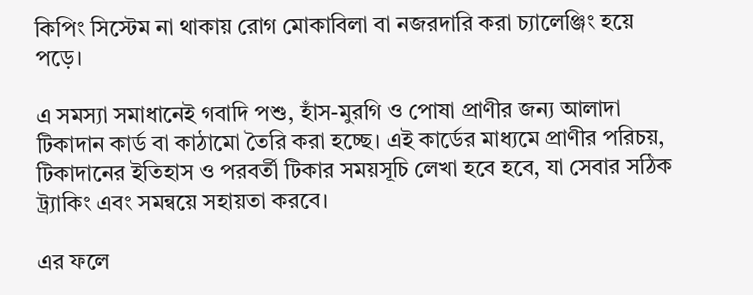কিপিং সিস্টেম না থাকায় রোগ মোকাবিলা বা নজরদারি করা চ্যালেঞ্জিং হয়ে পড়ে।

এ সমস্যা সমাধানেই গবাদি পশু, হাঁস-মুরগি ও পোষা প্রাণীর জন্য আলাদা টিকাদান কার্ড বা কাঠামো তৈরি করা হচ্ছে। এই কার্ডের মাধ্যমে প্রাণীর পরিচয়, টিকাদানের ইতিহাস ও পরবর্তী টিকার সময়সূচি লেখা হবে হবে, যা সেবার সঠিক ট্র্যাকিং এবং সমন্বয়ে সহায়তা করবে।

এর ফলে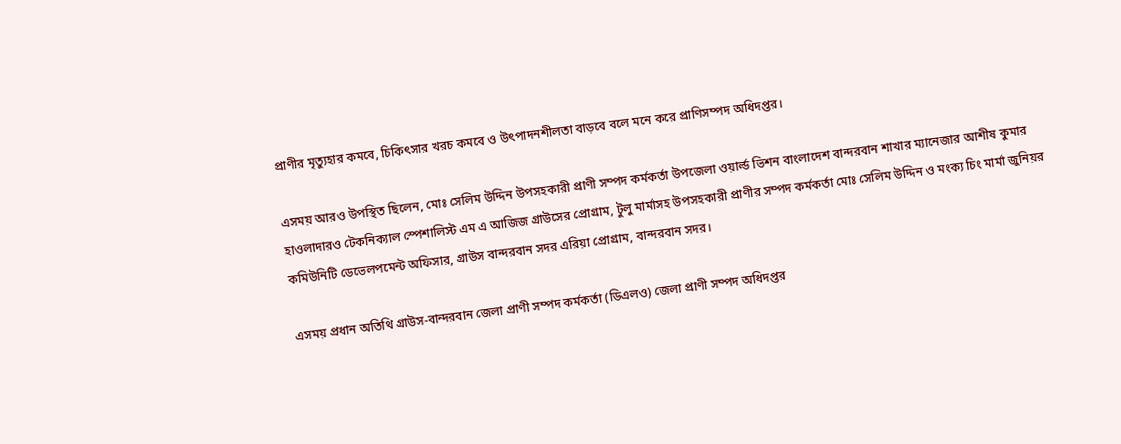প্রাণীর মৃত্যুহার কমবে, চিকিৎসার খরচ কমবে ও উৎপাদনশীলতা বাড়বে বলে মনে করে প্রাণিসম্পদ অধিদপ্তর।

এসময় আরও উপস্থিত ছিলেন, মোঃ সেলিম উদ্দিন উপসহকারী প্রাণী সম্পদ কর্মকর্তা উপজেলা ওয়ার্ল্ড ভিশন বাংলাদেশ বান্দরবান শাখার ম্যানেজার আশীষ কুমার হাওলাদারও টেকনিক্যাল স্পেশালিস্ট এম এ আজিজ গ্রাউসের প্রোগ্রাম, টুলু মার্মাসহ উপসহকারী প্রাণীর সম্পদ কর্মকর্তা মোঃ সেলিম উদ্দিন ও মংক্য চিং মার্মা জুনিয়র কমিউনিটি ডেভেলপমেন্ট অফিসার, গ্রাউস বান্দরবান সদর এরিয়া প্রোগ্রাম, বান্দরবান সদর।

এসময় প্রধান অতিথি গ্রাউস-বান্দরবান জেলা প্রাণী সম্পদ কর্মকর্তা (ডিএলও) জেলা প্রাণী সম্পদ অধিদপ্তর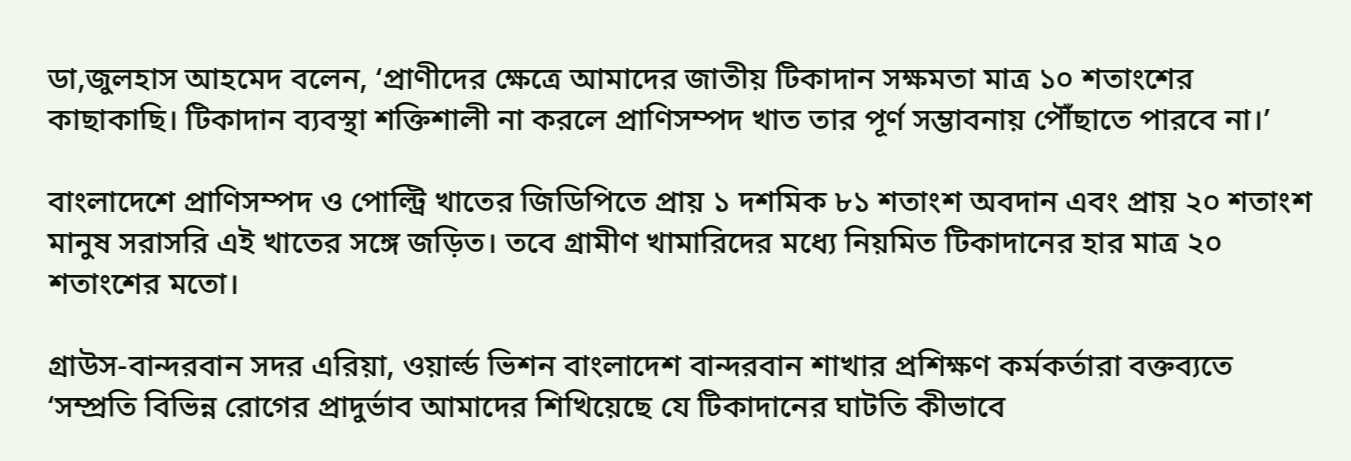ডা,জুলহাস আহমেদ বলেন, ‘প্রাণীদের ক্ষেত্রে আমাদের জাতীয় টিকাদান সক্ষমতা মাত্র ১০ শতাংশের কাছাকাছি। টিকাদান ব্যবস্থা শক্তিশালী না করলে প্রাণিসম্পদ খাত তার পূর্ণ সম্ভাবনায় পৌঁছাতে পারবে না।’

বাংলাদেশে প্রাণিসম্পদ ও পোল্ট্রি খাতের জিডিপিতে প্রায় ১ দশমিক ৮১ শতাংশ অবদান এবং প্রায় ২০ শতাংশ মানুষ সরাসরি এই খাতের সঙ্গে জড়িত। তবে গ্রামীণ খামারিদের মধ্যে নিয়মিত টিকাদানের হার মাত্র ২০ শতাংশের মতো।

গ্রাউস-বান্দরবান সদর এরিয়া, ওয়ার্ল্ড ভিশন বাংলাদেশ বান্দরবান শাখার প্রশিক্ষণ কর্মকর্তারা বক্তব্যতে ‘সম্প্রতি বিভিন্ন রোগের প্রাদুর্ভাব আমাদের শিখিয়েছে যে টিকাদানের ঘাটতি কীভাবে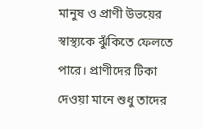মানুষ ও প্রাণী উভয়ের স্বাস্থ্যকে ঝুঁকিতে ফেলতে পারে। প্রাণীদের টিকা দেওয়া মানে শুধু তাদের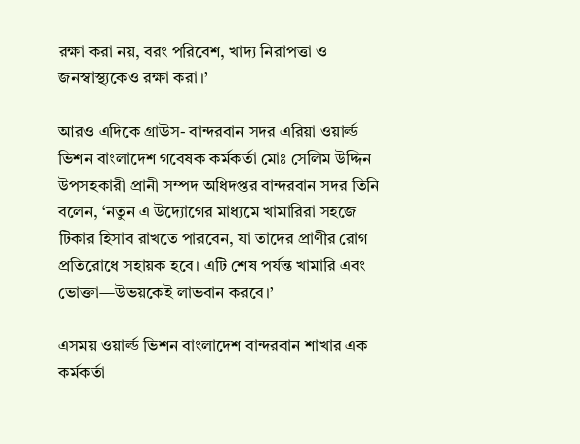রক্ষা করা নয়, বরং পরিবেশ, খাদ্য নিরাপত্তা ও জনস্বাস্থ্যকেও রক্ষা করা।’

আরও এদিকে গ্রাউস- বান্দরবান সদর এরিয়া ওয়ার্ল্ড ভিশন বাংলাদেশ গবেষক কর্মকর্তা মোঃ সেলিম উদ্দিন উপসহকারী প্রানী সম্পদ অধিদপ্তর বান্দরবান সদর তিনি বলেন, ‘নতুন এ উদ্যোগের মাধ্যমে খামারিরা সহজে টিকার হিসাব রাখতে পারবেন, যা তাদের প্রাণীর রোগ প্রতিরোধে সহায়ক হবে। এটি শেষ পর্যন্ত খামারি এবং ভোক্তা—উভয়কেই লাভবান করবে।’

এসময় ওয়ার্ল্ড ভিশন বাংলাদেশ বান্দরবান শাখার এক কর্মকর্তা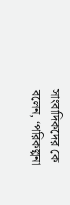সাংবাদিকদের কে বলেন, ‘পরিকল্পনা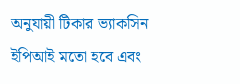অনুযায়ী টিকার ভ্যাকসিন ইপিআই মতো হবে এবং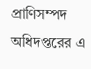প্রাণিসম্পদ অধিদপ্তরের এ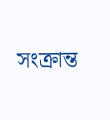সংক্রান্ত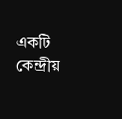একটি কেন্দ্রীয়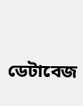ডেটাবেজ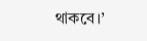থাকবে।’